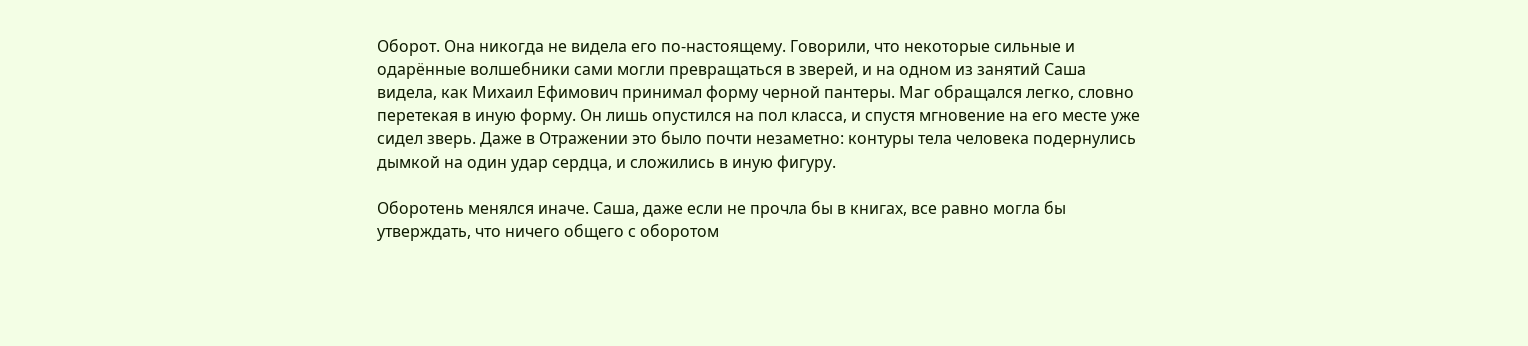Оборот. Она никогда не видела его по-настоящему. Говорили, что некоторые сильные и одарённые волшебники сами могли превращаться в зверей, и на одном из занятий Саша видела, как Михаил Ефимович принимал форму черной пантеры. Маг обращался легко, словно перетекая в иную форму. Он лишь опустился на пол класса, и спустя мгновение на его месте уже сидел зверь. Даже в Отражении это было почти незаметно: контуры тела человека подернулись дымкой на один удар сердца, и сложились в иную фигуру.

Оборотень менялся иначе. Саша, даже если не прочла бы в книгах, все равно могла бы утверждать, что ничего общего с оборотом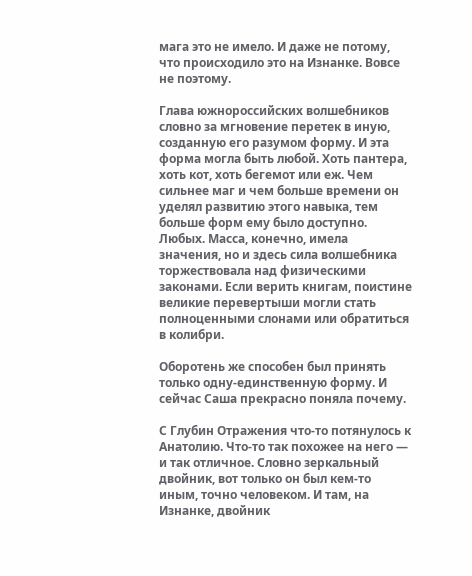мага это не имело. И даже не потому, что происходило это на Изнанке. Вовсе не поэтому.

Глава южнороссийских волшебников словно за мгновение перетек в иную, созданную его разумом форму. И эта форма могла быть любой. Хоть пантера, хоть кот, хоть бегемот или еж. Чем сильнее маг и чем больше времени он уделял развитию этого навыка, тем больше форм ему было доступно. Любых. Масса, конечно, имела значения, но и здесь сила волшебника торжествовала над физическими законами. Если верить книгам, поистине великие перевертыши могли стать полноценными слонами или обратиться в колибри.

Оборотень же способен был принять только одну-единственную форму. И сейчас Саша прекрасно поняла почему.

С Глубин Отражения что-то потянулось к Анатолию. Что-то так похожее на него — и так отличное. Словно зеркальный двойник, вот только он был кем-то иным, точно человеком. И там, на Изнанке, двойник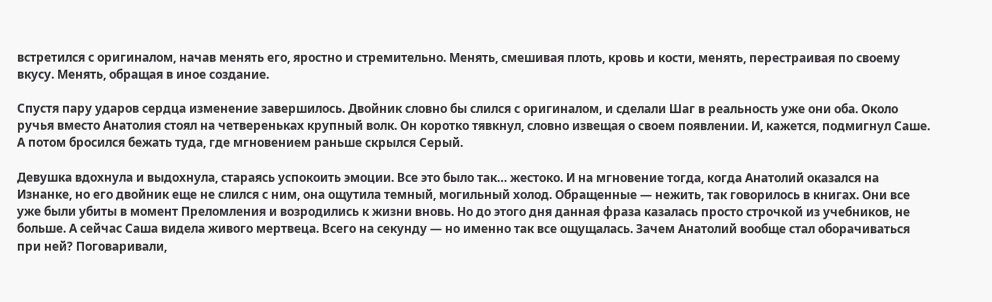встретился с оригиналом, начав менять его, яростно и стремительно. Менять, смешивая плоть, кровь и кости, менять, перестраивая по своему вкусу. Менять, обращая в иное создание.

Спустя пару ударов сердца изменение завершилось. Двойник словно бы слился с оригиналом, и сделали Шаг в реальность уже они оба. Около ручья вместо Анатолия стоял на четвереньках крупный волк. Он коротко тявкнул, словно извещая о своем появлении. И, кажется, подмигнул Саше. А потом бросился бежать туда, где мгновением раньше скрылся Серый.

Девушка вдохнула и выдохнула, стараясь успокоить эмоции. Все это было так… жестоко. И на мгновение тогда, когда Анатолий оказался на Изнанке, но его двойник еще не слился с ним, она ощутила темный, могильный холод. Обращенные — нежить, так говорилось в книгах. Они все уже были убиты в момент Преломления и возродились к жизни вновь. Но до этого дня данная фраза казалась просто строчкой из учебников, не больше. А сейчас Саша видела живого мертвеца. Всего на секунду — но именно так все ощущалась. Зачем Анатолий вообще стал оборачиваться при ней? Поговаривали,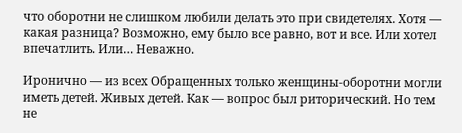что оборотни не слишком любили делать это при свидетелях. Хотя — какая разница? Возможно, ему было все равно, вот и все. Или хотел впечатлить. Или… Неважно.

Иронично — из всех Обращенных только женщины-оборотни могли иметь детей. Живых детей. Как — вопрос был риторический. Но тем не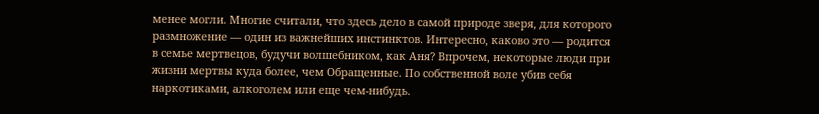менее могли. Многие считали, что здесь дело в самой природе зверя, для которого размножение — один из важнейших инстинктов. Интересно, каково это — родится в семье мертвецов, будучи волшебником, как Аня? Впрочем, некоторые люди при жизни мертвы куда более, чем Обращенные. По собственной воле убив себя наркотиками, алкоголем или еще чем-нибудь.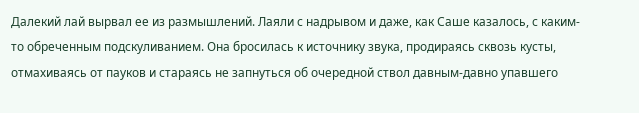Далекий лай вырвал ее из размышлений. Лаяли с надрывом и даже, как Саше казалось, с каким-то обреченным подскуливанием. Она бросилась к источнику звука, продираясь сквозь кусты, отмахиваясь от пауков и стараясь не запнуться об очередной ствол давным-давно упавшего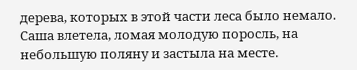дерева, которых в этой части леса было немало. Саша влетела, ломая молодую поросль, на небольшую поляну и застыла на месте.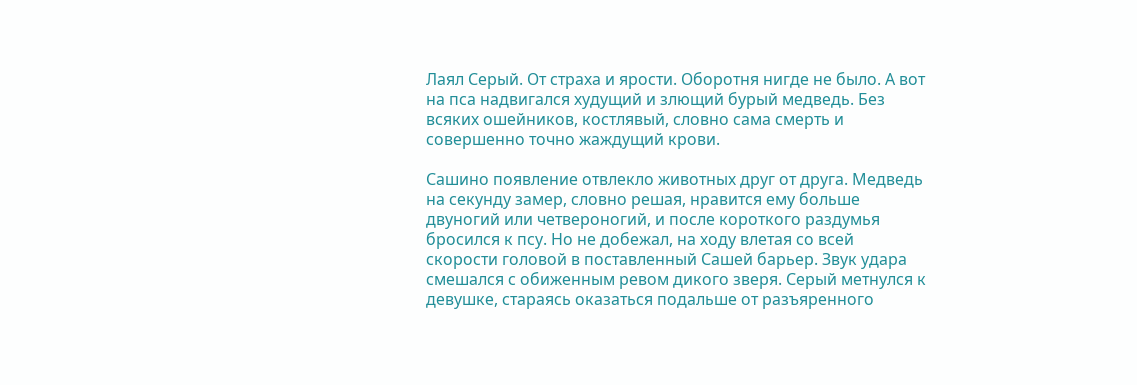Лаял Серый. От страха и ярости. Оборотня нигде не было. А вот на пса надвигался худущий и злющий бурый медведь. Без всяких ошейников, костлявый, словно сама смерть и совершенно точно жаждущий крови.

Сашино появление отвлекло животных друг от друга. Медведь на секунду замер, словно решая, нравится ему больше двуногий или четвероногий, и после короткого раздумья бросился к псу. Но не добежал, на ходу влетая со всей скорости головой в поставленный Сашей барьер. Звук удара смешался с обиженным ревом дикого зверя. Серый метнулся к девушке, стараясь оказаться подальше от разъяренного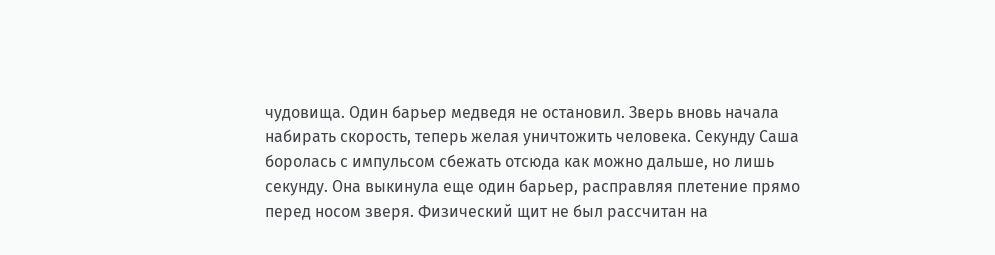чудовища. Один барьер медведя не остановил. Зверь вновь начала набирать скорость, теперь желая уничтожить человека. Секунду Саша боролась с импульсом сбежать отсюда как можно дальше, но лишь секунду. Она выкинула еще один барьер, расправляя плетение прямо перед носом зверя. Физический щит не был рассчитан на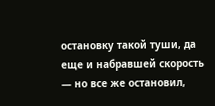остановку такой туши, да еще и набравшей скорость — но все же остановил,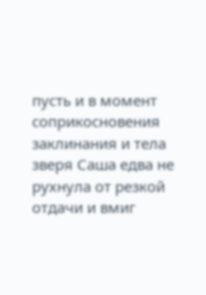пусть и в момент соприкосновения заклинания и тела зверя Саша едва не рухнула от резкой отдачи и вмиг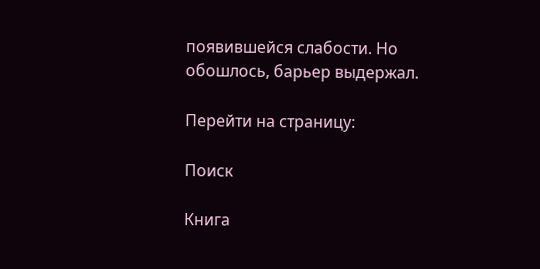появившейся слабости. Но обошлось, барьер выдержал.

Перейти на страницу:

Поиск

Книга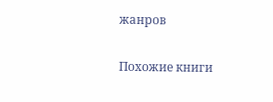жанров

Похожие книги